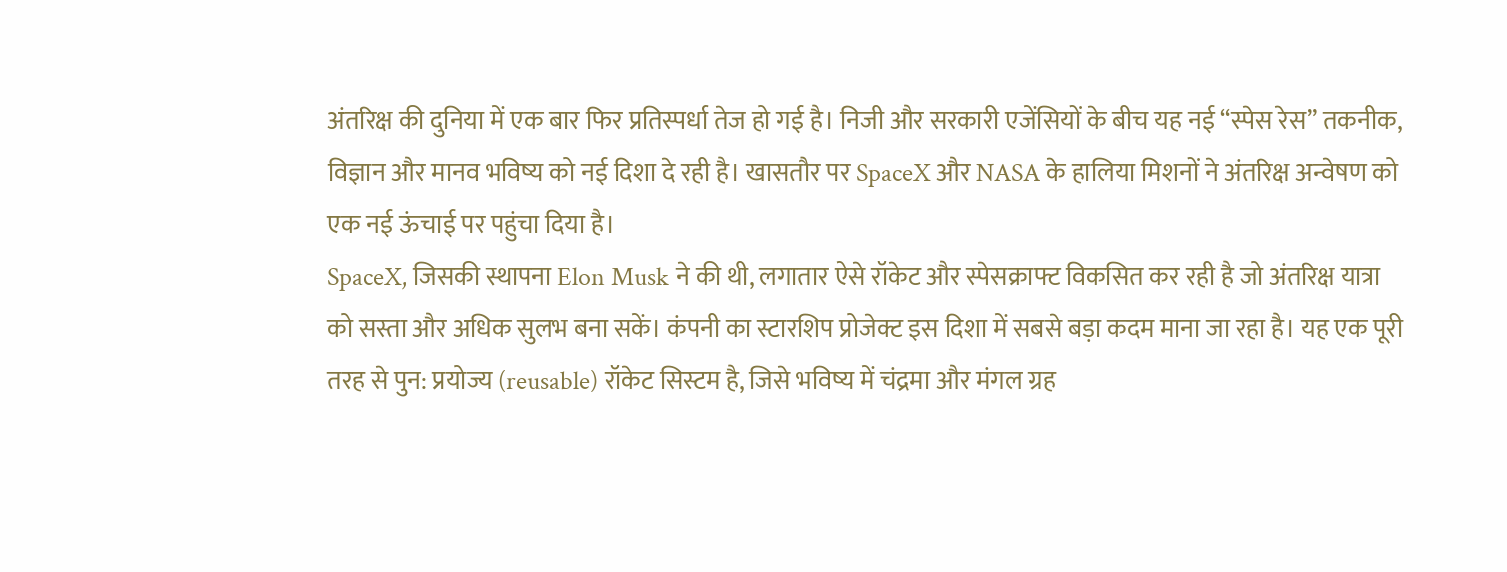अंतरिक्ष की दुनिया में एक बार फिर प्रतिस्पर्धा तेज हो गई है। निजी और सरकारी एजेंसियों के बीच यह नई “स्पेस रेस” तकनीक, विज्ञान और मानव भविष्य को नई दिशा दे रही है। खासतौर पर SpaceX और NASA के हालिया मिशनों ने अंतरिक्ष अन्वेषण को एक नई ऊंचाई पर पहुंचा दिया है।
SpaceX, जिसकी स्थापना Elon Musk ने की थी, लगातार ऐसे रॉकेट और स्पेसक्राफ्ट विकसित कर रही है जो अंतरिक्ष यात्रा को सस्ता और अधिक सुलभ बना सकें। कंपनी का स्टारशिप प्रोजेक्ट इस दिशा में सबसे बड़ा कदम माना जा रहा है। यह एक पूरी तरह से पुन: प्रयोज्य (reusable) रॉकेट सिस्टम है, जिसे भविष्य में चंद्रमा और मंगल ग्रह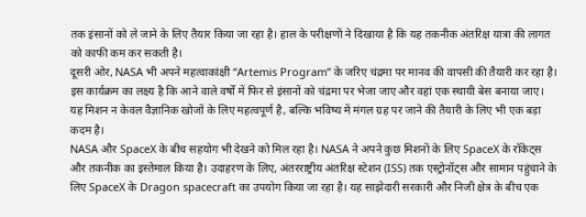तक इंसानों को ले जाने के लिए तैयार किया जा रहा है। हाल के परीक्षणों ने दिखाया है कि यह तकनीक अंतरिक्ष यात्रा की लागत को काफी कम कर सकती है।
दूसरी ओर, NASA भी अपने महत्वाकांक्षी “Artemis Program” के जरिए चंद्रमा पर मानव की वापसी की तैयारी कर रहा है। इस कार्यक्रम का लक्ष्य है कि आने वाले वर्षों में फिर से इंसानों को चंद्रमा पर भेजा जाए और वहां एक स्थायी बेस बनाया जाए। यह मिशन न केवल वैज्ञानिक खोजों के लिए महत्वपूर्ण है, बल्कि भविष्य में मंगल ग्रह पर जाने की तैयारी के लिए भी एक बड़ा कदम है।
NASA और SpaceX के बीच सहयोग भी देखने को मिल रहा है। NASA ने अपने कुछ मिशनों के लिए SpaceX के रॉकेट्स और तकनीक का इस्तेमाल किया है। उदाहरण के लिए, अंतरराष्ट्रीय अंतरिक्ष स्टेशन (ISS) तक एस्ट्रोनॉट्स और सामान पहुंचाने के लिए SpaceX के Dragon spacecraft का उपयोग किया जा रहा है। यह साझेदारी सरकारी और निजी क्षेत्र के बीच एक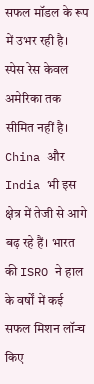सफल मॉडल के रूप में उभर रही है।
स्पेस रेस केवल अमेरिका तक सीमित नहीं है। China और India भी इस क्षेत्र में तेजी से आगे बढ़ रहे हैं। भारत की ISRO ने हाल के वर्षों में कई सफल मिशन लॉन्च किए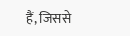हैं, जिससे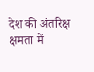देश की अंतरिक्ष क्षमता में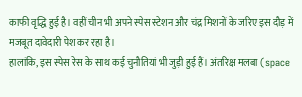काफी वृद्धि हुई है। वहीं चीन भी अपने स्पेस स्टेशन और चंद्र मिशनों के जरिए इस दौड़ में मजबूत दावेदारी पेश कर रहा है।
हालांकि, इस स्पेस रेस के साथ कई चुनौतियां भी जुड़ी हुई हैं। अंतरिक्ष मलबा (space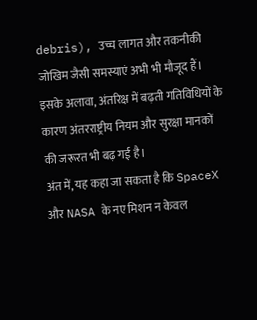debris), उच्च लागत और तकनीकी जोखिम जैसी समस्याएं अभी भी मौजूद हैं। इसके अलावा, अंतरिक्ष में बढ़ती गतिविधियों के कारण अंतरराष्ट्रीय नियम और सुरक्षा मानकों की जरूरत भी बढ़ गई है।
अंत में, यह कहा जा सकता है कि SpaceX और NASA के नए मिशन न केवल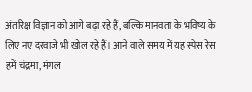अंतरिक्ष विज्ञान को आगे बढ़ा रहे हैं, बल्कि मानवता के भविष्य के लिए नए दरवाजे भी खोल रहे हैं। आने वाले समय में यह स्पेस रेस हमें चंद्रमा, मंगल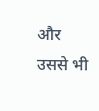और उससे भी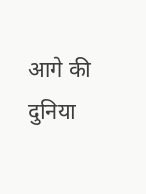आगे की दुनिया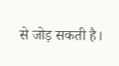से जोड़ सकती है।